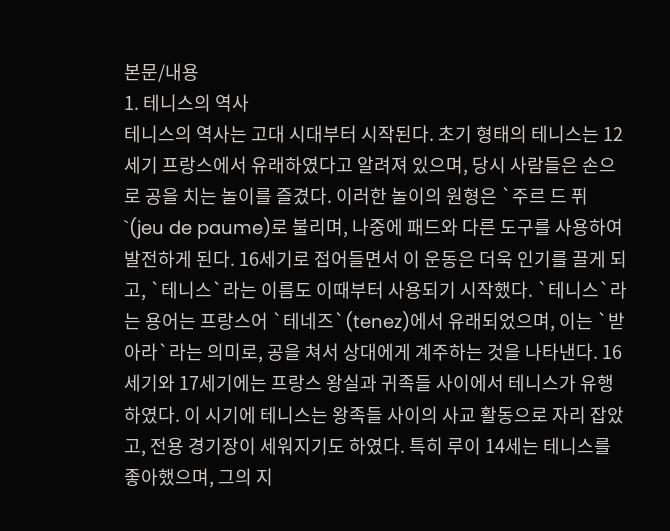본문/내용
1. 테니스의 역사
테니스의 역사는 고대 시대부터 시작된다. 초기 형태의 테니스는 12세기 프랑스에서 유래하였다고 알려져 있으며, 당시 사람들은 손으로 공을 치는 놀이를 즐겼다. 이러한 놀이의 원형은 `주르 드 퓌`(jeu de paume)로 불리며, 나중에 패드와 다른 도구를 사용하여 발전하게 된다. 16세기로 접어들면서 이 운동은 더욱 인기를 끌게 되고, `테니스`라는 이름도 이때부터 사용되기 시작했다. `테니스`라는 용어는 프랑스어 `테네즈`(tenez)에서 유래되었으며, 이는 `받아라`라는 의미로, 공을 쳐서 상대에게 계주하는 것을 나타낸다. 16세기와 17세기에는 프랑스 왕실과 귀족들 사이에서 테니스가 유행하였다. 이 시기에 테니스는 왕족들 사이의 사교 활동으로 자리 잡았고, 전용 경기장이 세워지기도 하였다. 특히 루이 14세는 테니스를 좋아했으며, 그의 지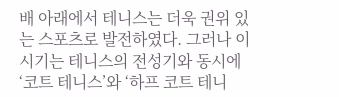배 아래에서 테니스는 더욱 권위 있는 스포츠로 발전하였다. 그러나 이 시기는 테니스의 전성기와 동시에 ‘코트 테니스’와 ‘하프 코트 테니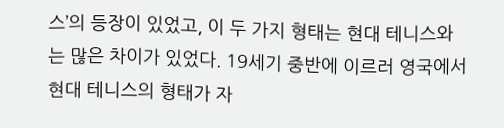스’의 등장이 있었고, 이 두 가지 형태는 현대 테니스와는 많은 차이가 있었다. 19세기 중반에 이르러 영국에서 현대 테니스의 형태가 자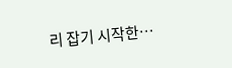리 잡기 시작한…